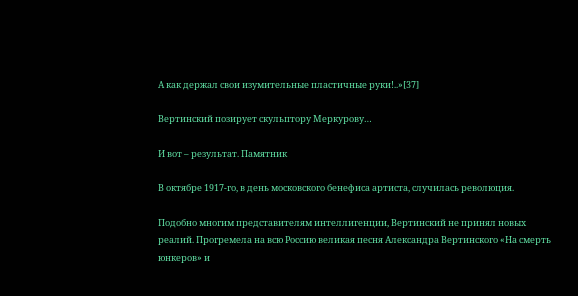А как держал свои изумительные пластичные руки!..»[37]

Вертинский позирует скульптору Меркурову…

И вот – результат. Памятник

В октябре 1917-го, в день московского бенефиса артиста, случилась революция.

Подобно многим представителям интеллигенции, Вертинский не принял новых реалий. Прогремела на всю Россию великая песня Александра Вертинского «На смерть юнкеров» и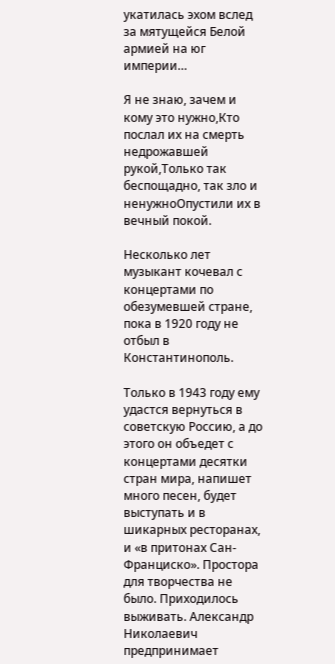укатилась эхом вслед за мятущейся Белой армией на юг империи…

Я не знаю, зачем и кому это нужно,Кто послал их на смерть недрожавшей рукой,Только так беспощадно, так зло и ненужноОпустили их в вечный покой.

Несколько лет музыкант кочевал с концертами по обезумевшей стране, пока в 1920 году не отбыл в Константинополь.

Только в 1943 году ему удастся вернуться в советскую Россию, а до этого он объедет с концертами десятки стран мира, напишет много песен, будет выступать и в шикарных ресторанах, и «в притонах Сан-Франциско». Простора для творчества не было. Приходилось выживать. Александр Николаевич предпринимает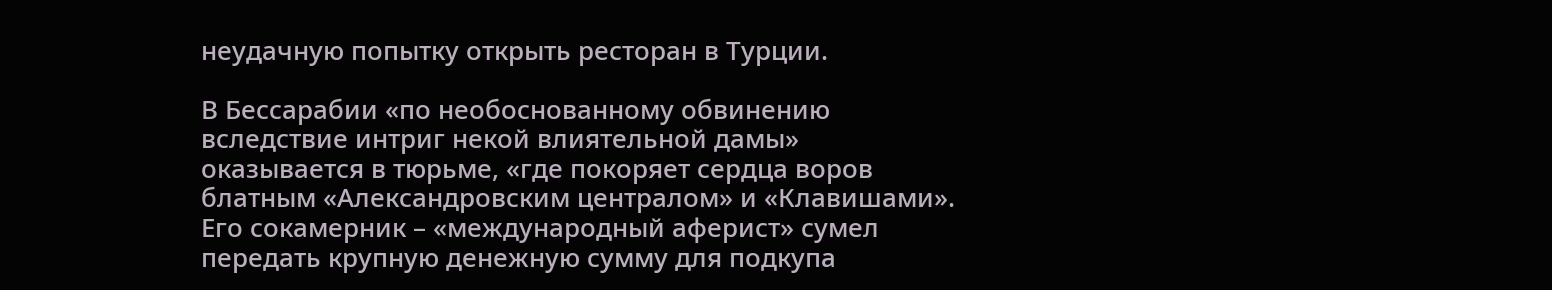неудачную попытку открыть ресторан в Турции.

В Бессарабии «по необоснованному обвинению вследствие интриг некой влиятельной дамы» оказывается в тюрьме, «где покоряет сердца воров блатным «Александровским централом» и «Клавишами». Его сокамерник – «международный аферист» сумел передать крупную денежную сумму для подкупа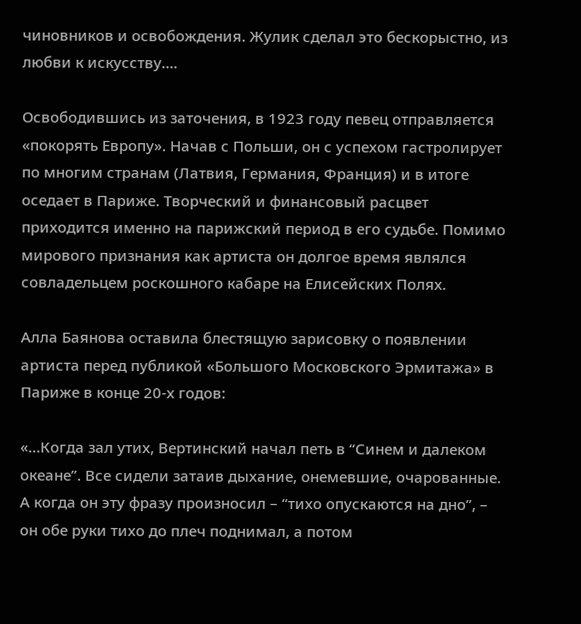чиновников и освобождения. Жулик сделал это бескорыстно, из любви к искусству….

Освободившись из заточения, в 1923 году певец отправляется «покорять Европу». Начав с Польши, он с успехом гастролирует по многим странам (Латвия, Германия, Франция) и в итоге оседает в Париже. Творческий и финансовый расцвет приходится именно на парижский период в его судьбе. Помимо мирового признания как артиста он долгое время являлся совладельцем роскошного кабаре на Елисейских Полях.

Алла Баянова оставила блестящую зарисовку о появлении артиста перед публикой «Большого Московского Эрмитажа» в Париже в конце 20-х годов:

«…Когда зал утих, Вертинский начал петь в “Синем и далеком океане”. Все сидели затаив дыхание, онемевшие, очарованные. А когда он эту фразу произносил – “тихо опускаются на дно”, – он обе руки тихо до плеч поднимал, а потом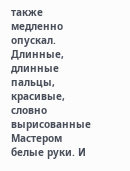также медленно опускал. Длинные, длинные пальцы, красивые, словно вырисованные Мастером белые руки. И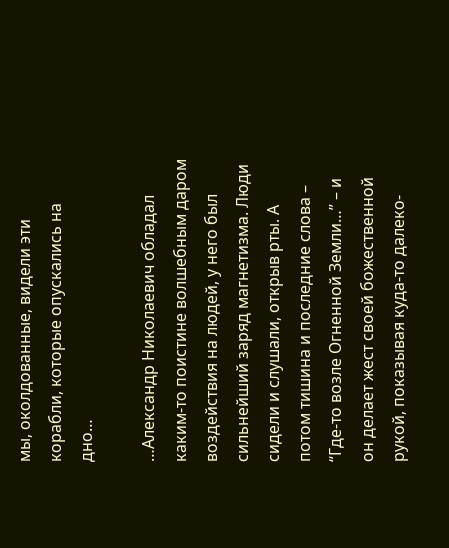мы, околдованные, видели эти корабли, которые опускались на дно…

…Александр Николаевич обладал каким-то поистине волшебным даром воздействия на людей, у него был сильнейший заряд магнетизма. Люди сидели и слушали, открыв рты. А потом тишина и последние слова – “Где-то возле Огненной Земли…” – и он делает жест своей божественной рукой, показывая куда-то далеко-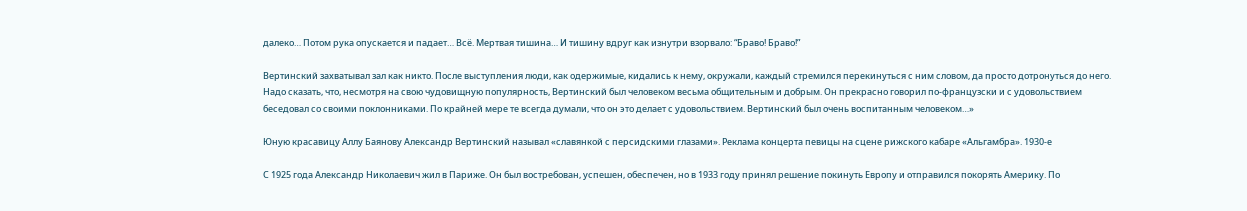далеко… Потом рука опускается и падает… Всё. Мертвая тишина… И тишину вдруг как изнутри взорвало: “Браво! Браво!”

Вертинский захватывал зал как никто. После выступления люди, как одержимые, кидались к нему, окружали, каждый стремился перекинуться с ним словом, да просто дотронуться до него. Надо сказать, что, несмотря на свою чудовищную популярность, Вертинский был человеком весьма общительным и добрым. Он прекрасно говорил по-французски и с удовольствием беседовал со своими поклонниками. По крайней мере те всегда думали, что он это делает с удовольствием. Вертинский был очень воспитанным человеком…»

Юную красавицу Аллу Баянову Александр Вертинский называл «славянкой с персидскими глазами». Реклама концерта певицы на сцене рижского кабаре «Альгамбра». 1930-е

С 1925 года Александр Николаевич жил в Париже. Он был востребован, успешен, обеспечен, но в 1933 году принял решение покинуть Европу и отправился покорять Америку. По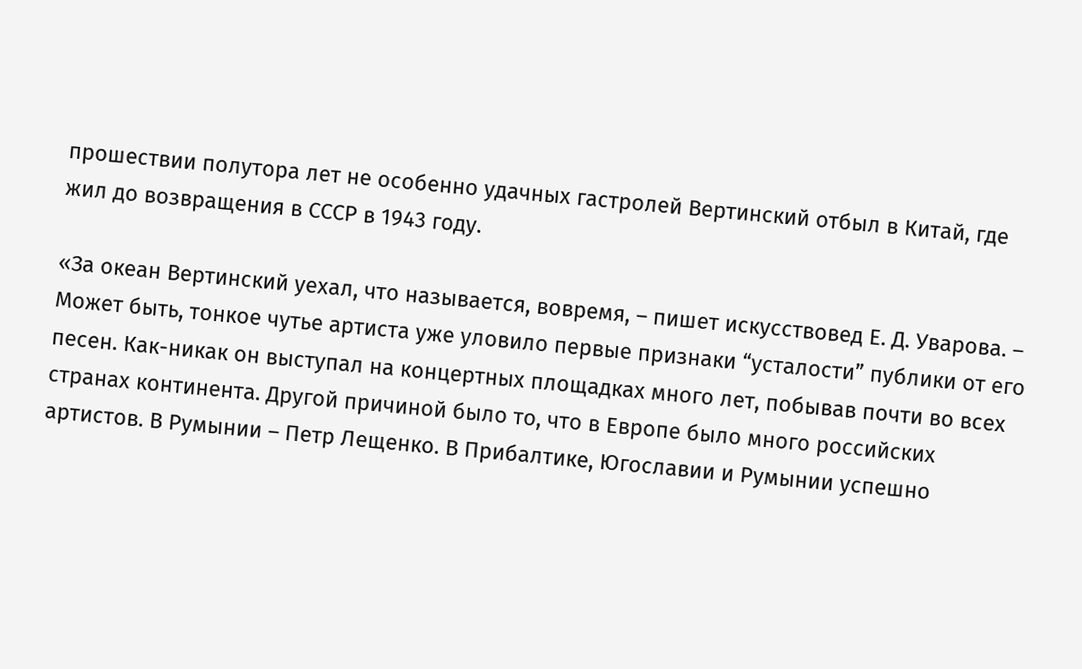прошествии полутора лет не особенно удачных гастролей Вертинский отбыл в Китай, где жил до возвращения в СССР в 1943 году.

«За океан Вертинский уехал, что называется, вовремя, – пишет искусствовед Е. Д. Уварова. – Может быть, тонкое чутье артиста уже уловило первые признаки “усталости” публики от его песен. Как-никак он выступал на концертных площадках много лет, побывав почти во всех странах континента. Другой причиной было то, что в Европе было много российских артистов. В Румынии – Петр Лещенко. В Прибалтике, Югославии и Румынии успешно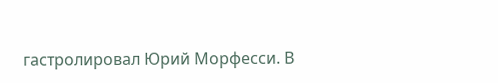гастролировал Юрий Морфесси. В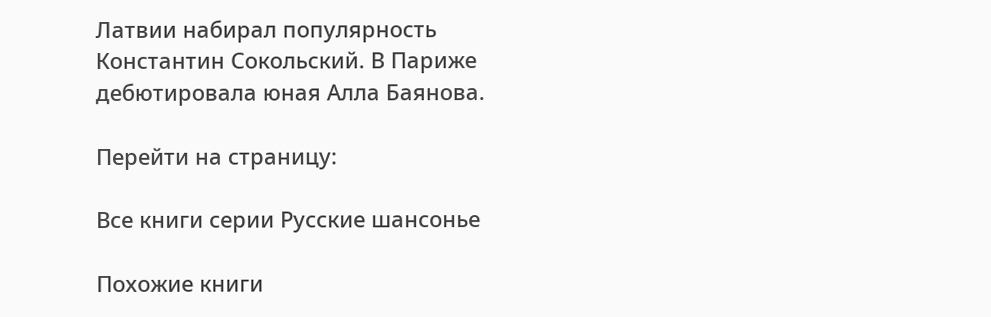Латвии набирал популярность Константин Сокольский. В Париже дебютировала юная Алла Баянова.

Перейти на страницу:

Все книги серии Русские шансонье

Похожие книги